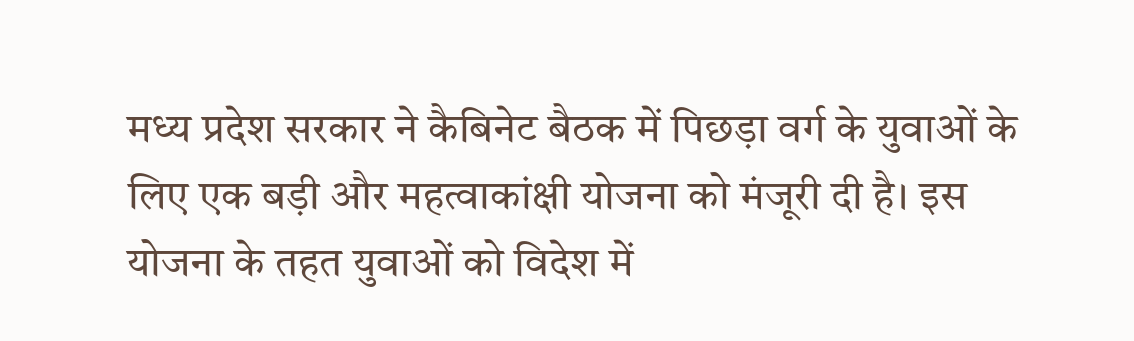मध्य प्रदेश सरकार ने कैबिनेट बैठक में पिछड़ा वर्ग के युवाओं के लिए एक बड़ी और महत्वाकांक्षी योजना को मंजूरी दी है। इस योजना के तहत युवाओं को विदेश में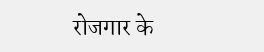रोजगार के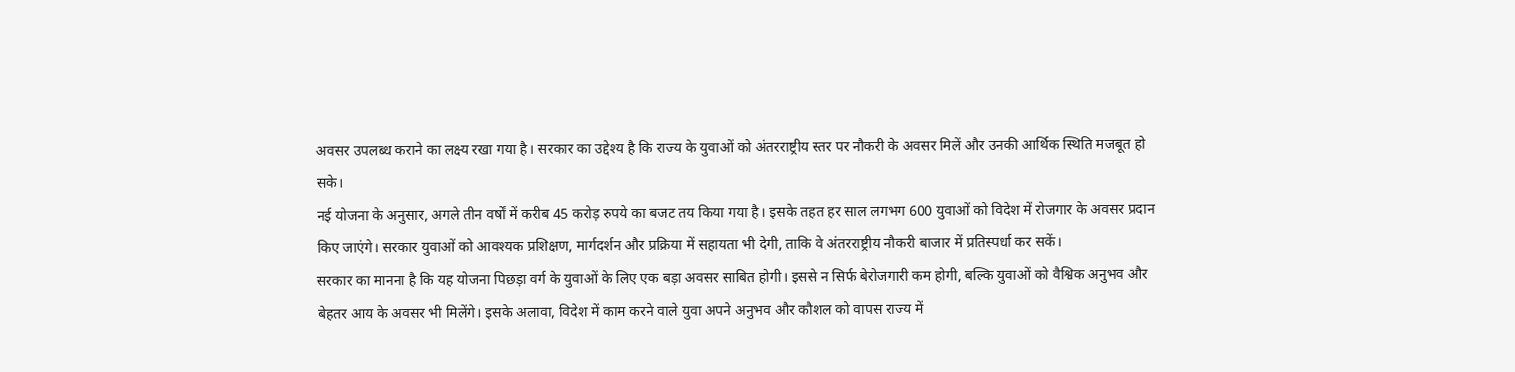अवसर उपलब्ध कराने का लक्ष्य रखा गया है। सरकार का उद्देश्य है कि राज्य के युवाओं को अंतरराष्ट्रीय स्तर पर नौकरी के अवसर मिलें और उनकी आर्थिक स्थिति मजबूत हो सके।
नई योजना के अनुसार, अगले तीन वर्षों में करीब 45 करोड़ रुपये का बजट तय किया गया है। इसके तहत हर साल लगभग 600 युवाओं को विदेश में रोजगार के अवसर प्रदान किए जाएंगे। सरकार युवाओं को आवश्यक प्रशिक्षण, मार्गदर्शन और प्रक्रिया में सहायता भी देगी, ताकि वे अंतरराष्ट्रीय नौकरी बाजार में प्रतिस्पर्धा कर सकें।
सरकार का मानना है कि यह योजना पिछड़ा वर्ग के युवाओं के लिए एक बड़ा अवसर साबित होगी। इससे न सिर्फ बेरोजगारी कम होगी, बल्कि युवाओं को वैश्विक अनुभव और बेहतर आय के अवसर भी मिलेंगे। इसके अलावा, विदेश में काम करने वाले युवा अपने अनुभव और कौशल को वापस राज्य में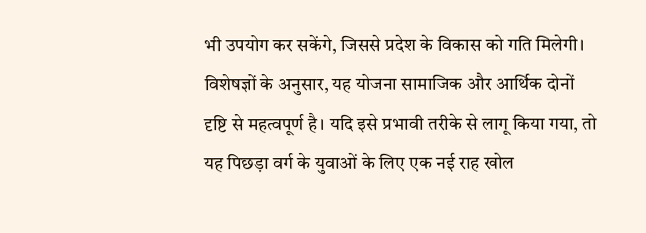भी उपयोग कर सकेंगे, जिससे प्रदेश के विकास को गति मिलेगी।
विशेषज्ञों के अनुसार, यह योजना सामाजिक और आर्थिक दोनों दृष्टि से महत्वपूर्ण है। यदि इसे प्रभावी तरीके से लागू किया गया, तो यह पिछड़ा वर्ग के युवाओं के लिए एक नई राह खोल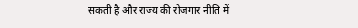सकती है और राज्य की रोजगार नीति में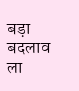बड़ा बदलाव ला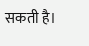सकती है।